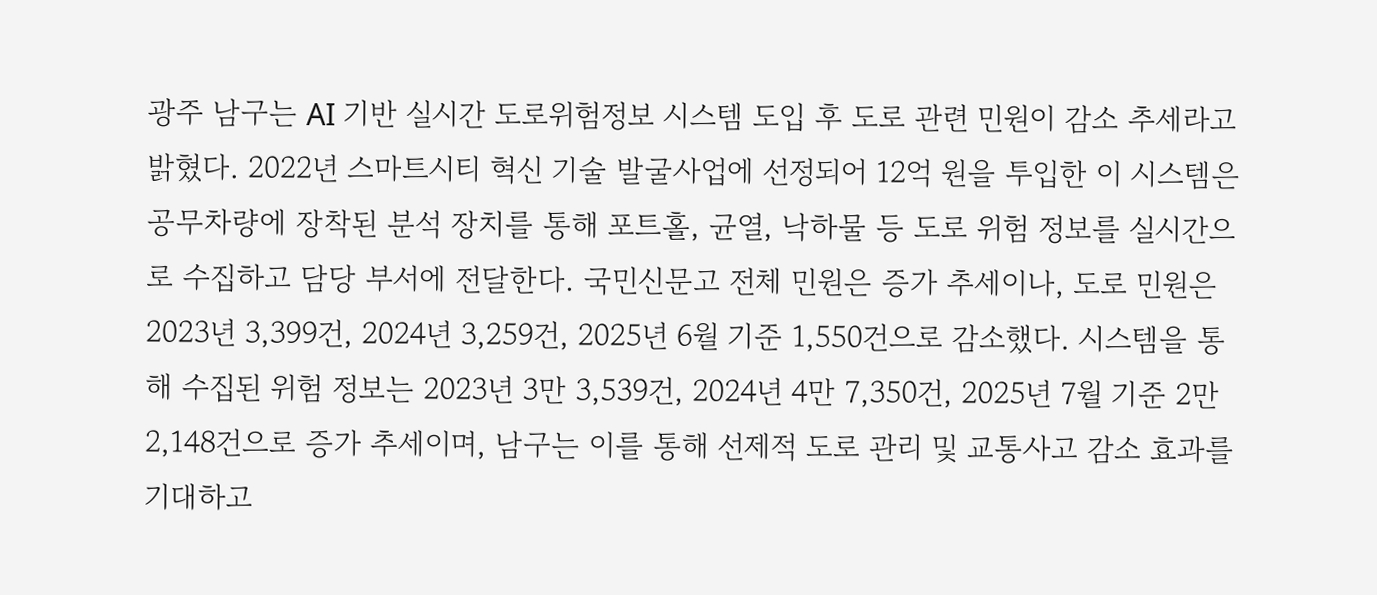광주 남구는 AI 기반 실시간 도로위험정보 시스템 도입 후 도로 관련 민원이 감소 추세라고 밝혔다. 2022년 스마트시티 혁신 기술 발굴사업에 선정되어 12억 원을 투입한 이 시스템은 공무차량에 장착된 분석 장치를 통해 포트홀, 균열, 낙하물 등 도로 위험 정보를 실시간으로 수집하고 담당 부서에 전달한다. 국민신문고 전체 민원은 증가 추세이나, 도로 민원은 2023년 3,399건, 2024년 3,259건, 2025년 6월 기준 1,550건으로 감소했다. 시스템을 통해 수집된 위험 정보는 2023년 3만 3,539건, 2024년 4만 7,350건, 2025년 7월 기준 2만 2,148건으로 증가 추세이며, 남구는 이를 통해 선제적 도로 관리 및 교통사고 감소 효과를 기대하고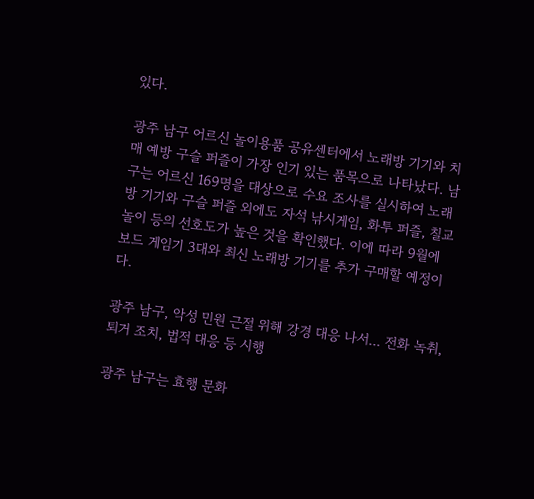있다.

광주 남구 어르신 놀이용품 공유센터에서 노래방 기기와 치매 예방 구슬 퍼즐이 가장 인기 있는 품목으로 나타났다. 남구는 어르신 169명을 대상으로 수요 조사를 실시하여 노래방 기기와 구슬 퍼즐 외에도 자석 낚시게임, 화투 퍼즐, 칠교놀이 등의 선호도가 높은 것을 확인했다. 이에 따라 9월에 보드 게임기 3대와 최신 노래방 기기를 추가 구매할 예정이다.

광주 남구, 악성 민원 근절 위해 강경 대응 나서... 전화 녹취, 퇴거 조치, 법적 대응 등 시행

광주 남구는 효행 문화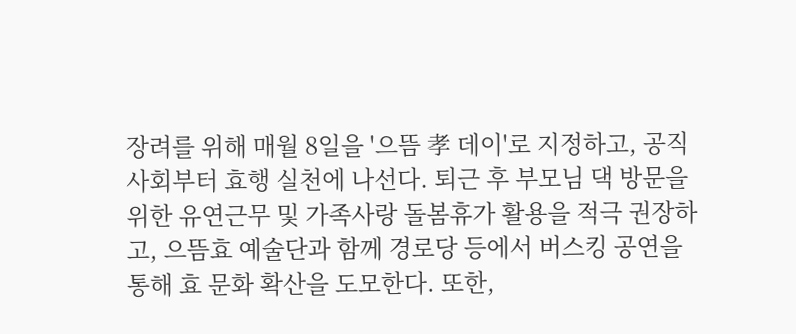장려를 위해 매월 8일을 '으뜸 孝 데이'로 지정하고, 공직 사회부터 효행 실천에 나선다. 퇴근 후 부모님 댁 방문을 위한 유연근무 및 가족사랑 돌봄휴가 활용을 적극 권장하고, 으뜸효 예술단과 함께 경로당 등에서 버스킹 공연을 통해 효 문화 확산을 도모한다. 또한,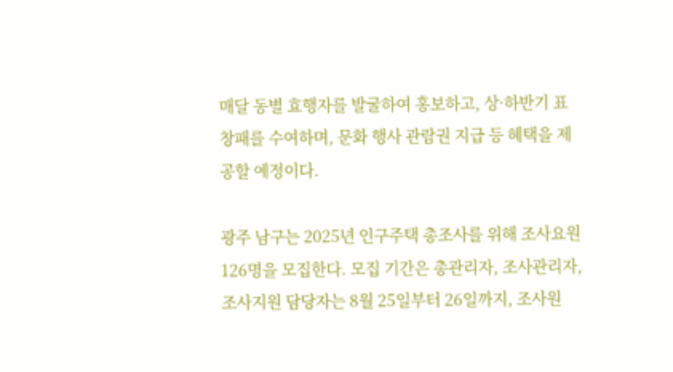매달 동별 효행자를 발굴하여 홍보하고, 상·하반기 표창패를 수여하며, 문화 행사 관람권 지급 등 혜택을 제공할 예정이다.

광주 남구는 2025년 인구주택 총조사를 위해 조사요원 126명을 모집한다. 모집 기간은 총관리자, 조사관리자, 조사지원 담당자는 8월 25일부터 26일까지, 조사원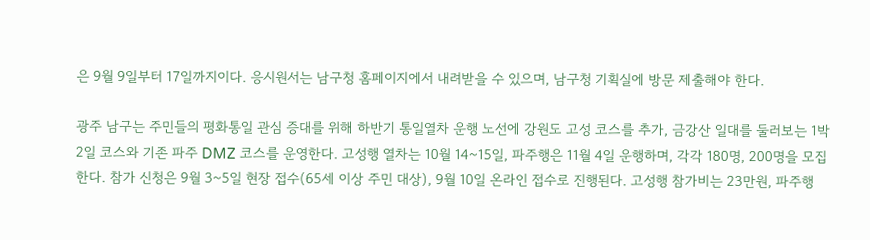은 9월 9일부터 17일까지이다. 응시원서는 남구청 홈페이지에서 내려받을 수 있으며, 남구청 기획실에 방문 제출해야 한다.

광주 남구는 주민들의 평화통일 관심 증대를 위해 하반기 통일열차 운행 노선에 강원도 고성 코스를 추가, 금강산 일대를 둘러보는 1박 2일 코스와 기존 파주 DMZ 코스를 운영한다. 고성행 열차는 10월 14~15일, 파주행은 11월 4일 운행하며, 각각 180명, 200명을 모집한다. 참가 신청은 9월 3~5일 현장 접수(65세 이상 주민 대상), 9월 10일 온라인 접수로 진행된다. 고성행 참가비는 23만원, 파주행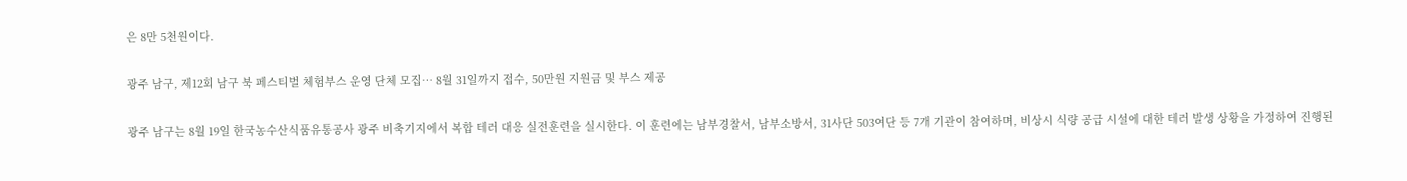은 8만 5천원이다.

광주 남구, 제12회 남구 북 페스티벌 체험부스 운영 단체 모집… 8월 31일까지 접수, 50만원 지원금 및 부스 제공

광주 남구는 8월 19일 한국농수산식품유통공사 광주 비축기지에서 복합 테러 대응 실전훈련을 실시한다. 이 훈련에는 남부경찰서, 남부소방서, 31사단 503여단 등 7개 기관이 참여하며, 비상시 식량 공급 시설에 대한 테러 발생 상황을 가정하여 진행된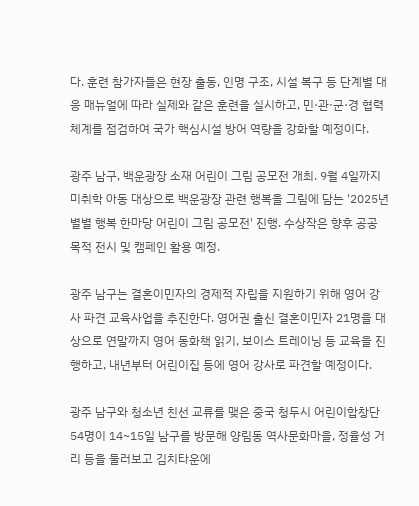다. 훈련 참가자들은 현장 출동, 인명 구조, 시설 복구 등 단계별 대응 매뉴얼에 따라 실제와 같은 훈련을 실시하고, 민·관·군·경 협력 체계를 점검하여 국가 핵심시설 방어 역량을 강화할 예정이다.

광주 남구, 백운광장 소재 어린이 그림 공모전 개최. 9월 4일까지 미취학 아동 대상으로 백운광장 관련 행복을 그림에 담는 '2025년 별별 행복 한마당 어린이 그림 공모전' 진행. 수상작은 향후 공공 목적 전시 및 캠페인 활용 예정.

광주 남구는 결혼이민자의 경제적 자립을 지원하기 위해 영어 강사 파견 교육사업을 추진한다. 영어권 출신 결혼이민자 21명을 대상으로 연말까지 영어 동화책 읽기, 보이스 트레이닝 등 교육을 진행하고, 내년부터 어린이집 등에 영어 강사로 파견할 예정이다.

광주 남구와 청소년 친선 교류를 맺은 중국 청두시 어린이합창단 54명이 14~15일 남구를 방문해 양림동 역사문화마을, 정율성 거리 등을 둘러보고 김치타운에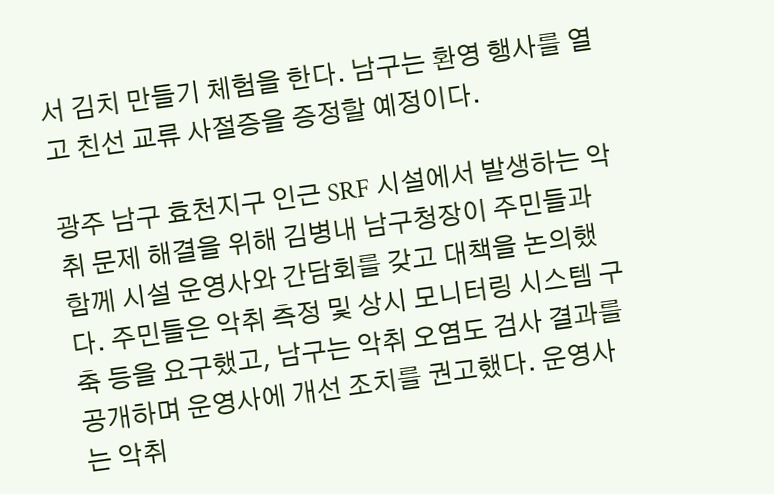서 김치 만들기 체험을 한다. 남구는 환영 행사를 열고 친선 교류 사절증을 증정할 예정이다.

광주 남구 효천지구 인근 SRF 시설에서 발생하는 악취 문제 해결을 위해 김병내 남구청장이 주민들과 함께 시설 운영사와 간담회를 갖고 대책을 논의했다. 주민들은 악취 측정 및 상시 모니터링 시스템 구축 등을 요구했고, 남구는 악취 오염도 검사 결과를 공개하며 운영사에 개선 조치를 권고했다. 운영사는 악취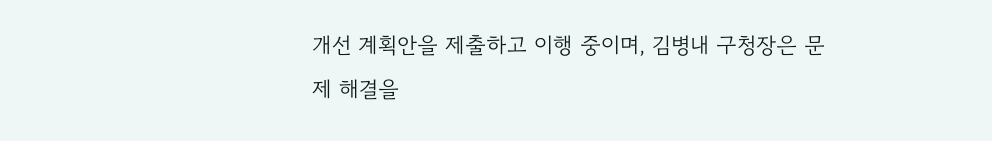개선 계획안을 제출하고 이행 중이며, 김병내 구청장은 문제 해결을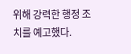위해 강력한 행정 조치를 예고했다.